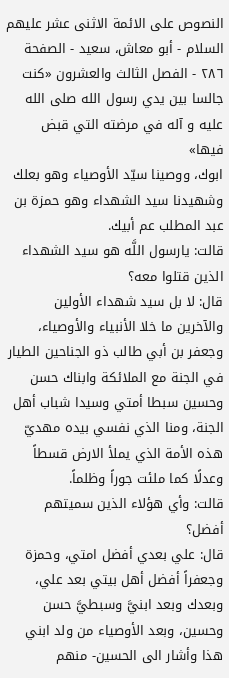النصوص على الائمة الاثنى عشر عليهم السلام - أبو معاش، سعيد - الصفحة ٢٨٦ - الفصل الثالث والعشرون «كنت جالسا بين يدي رسول الله صلى الله عليه و آله في مرضته التي قبض فيها»
ابوك، ووصينا سيّد الأوصياء وهو بعلك وشهيدنا سيد الشهداء وهو حمزة بن عبد المطلب عم أبيك.
قالت: يارسول اللَّه هو سيد الشهداء الذين قتلوا معه؟
قال: لا بل سيد شهداء الأولين والآخرين ما خلا الأنبياء والأوصياء، وجعفر بن أبي طالب ذو الجناحين الطيار في الجنة مع الملائكة وابناك حسن وحسين سبطا أمتي وسيدا شباب أهل الجنة، ومنا الذي نفسي بيده مهديّ هذه الأمة الذي يملأ الارض قسطاً وعدلًا كما ملئت جوراً وظلماً.
قالت: وأي هؤلاء الذين سميتهم أفضل؟
قال: علي بعدي أفضل امتي، وحمزة وجعفراً أفضل أهل بيتي بعد علي، وبعدك وبعد ابنيَّ وسبطيَّ حسن وحسين، وبعد الأوصياء من ولد ابني هذا وأشار الى الحسين- منهم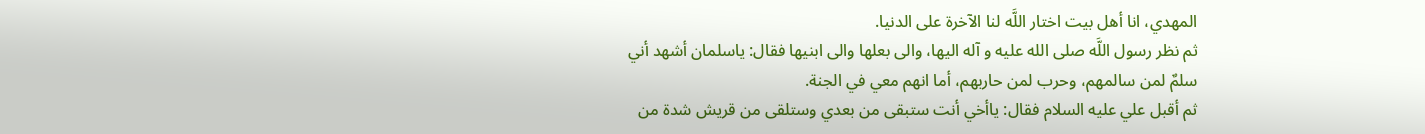المهدي، انا أهل بيت اختار اللَّه لنا الآخرة على الدنيا.
ثم نظر رسول اللَّه صلى الله عليه و آله اليها، والى بعلها والى ابنيها فقال: ياسلمان أشهد أني سلمٌ لمن سالمهم، وحرب لمن حاربهم، أما انهم معي في الجنة.
ثم أقبل علي عليه السلام فقال: ياأخي أنت ستبقى من بعدي وستلقى من قريش شدة من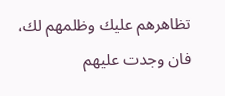تظاهرهم عليك وظلمهم لك، فان وجدت عليهم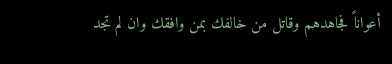أعواناً فجاهدهم وقاتل من خالفك بمن وافقك وان لم تجد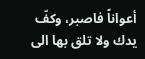أعواناً فاصبر، وكفّ يدك ولا تلق بها الى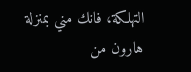التهلكة، فانك مني بمنزلة هارون من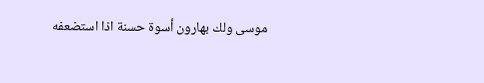موسى ولك بهارون أسوة حسنة اذا استضعفه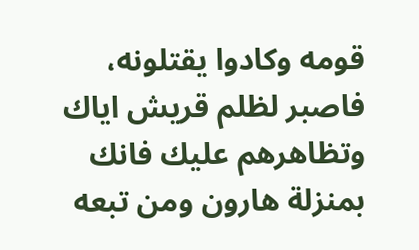قومه وكادوا يقتلونه، فاصبر لظلم قريش اياك وتظاهرهم عليك فانك بمنزلة هارون ومن تبعه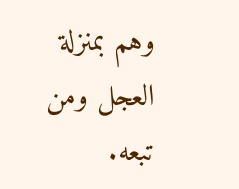وهم بمنزلة العجل ومن تبعه.